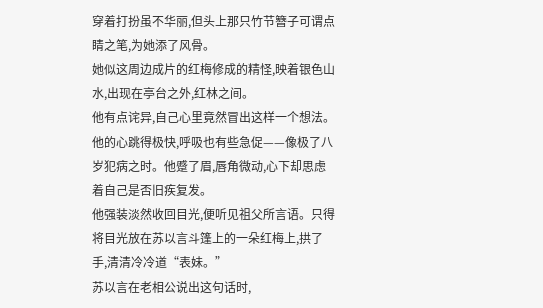穿着打扮虽不华丽,但头上那只竹节簪子可谓点睛之笔,为她添了风骨。
她似这周边成片的红梅修成的精怪,映着银色山水,出现在亭台之外,红林之间。
他有点诧异,自己心里竟然冒出这样一个想法。
他的心跳得极快,呼吸也有些急促——像极了八岁犯病之时。他蹙了眉,唇角微动,心下却思虑着自己是否旧疾复发。
他强装淡然收回目光,便听见祖父所言语。只得将目光放在苏以言斗篷上的一朵红梅上,拱了手,清清冷冷道“表妹。”
苏以言在老相公说出这句话时,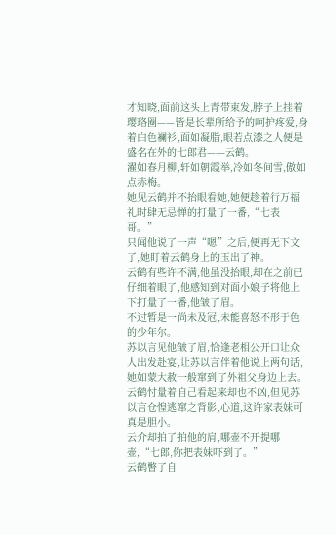才知晓,面前这头上青带束发,脖子上挂着璎珞圈——皆是长辈所给予的呵护疼爱,身着白色襕衫,面如凝脂,眼若点漆之人便是盛名在外的七郎君——云鹤。
濯如春月柳,轩如朝霞举,冷如冬间雪,傲如点赤梅。
她见云鹤并不抬眼看她,她便趁着行万福礼时肆无忌惮的打量了一番,“七表哥。”
只闻他说了一声“嗯”之后,便再无下文了,她盯着云鹤身上的玉出了神。
云鹤有些许不满,他虽没抬眼,却在之前已仔细着眼了,他感知到对面小娘子将他上下打量了一番,他皱了眉。
不过暂是一尚未及冠,未能喜怒不形于色的少年尔。
苏以言见他皱了眉,恰逢老相公开口让众人出发赴宴,让苏以言伴着他说上两句话,她如蒙大赦一般窜到了外祖父身边上去。
云鹤忖量着自己看起来却也不凶,但见苏以言仓惶逃窜之背影,心道,这许家表妹可真是胆小。
云介却拍了拍他的肩,哪壶不开提哪壶,“七郎,你把表妹吓到了。”
云鹤瞥了自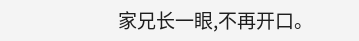家兄长一眼,不再开口。